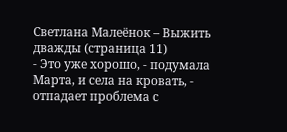Светлана Малеёнок – Выжить дважды (страница 11)
- Это уже хорошо, - подумала Марта, и села на кровать, - отпадает проблема с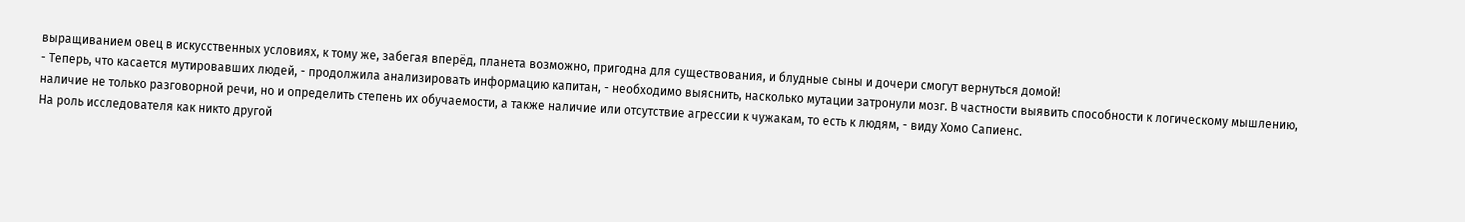выращиванием овец в искусственных условиях, к тому же, забегая вперёд, планета возможно, пригодна для существования, и блудные сыны и дочери смогут вернуться домой!
- Теперь, что касается мутировавших людей, - продолжила анализировать информацию капитан, - необходимо выяснить, насколько мутации затронули мозг. В частности выявить способности к логическому мышлению, наличие не только разговорной речи, но и определить степень их обучаемости, а также наличие или отсутствие агрессии к чужакам, то есть к людям, - виду Хомо Сапиенс.
На роль исследователя как никто другой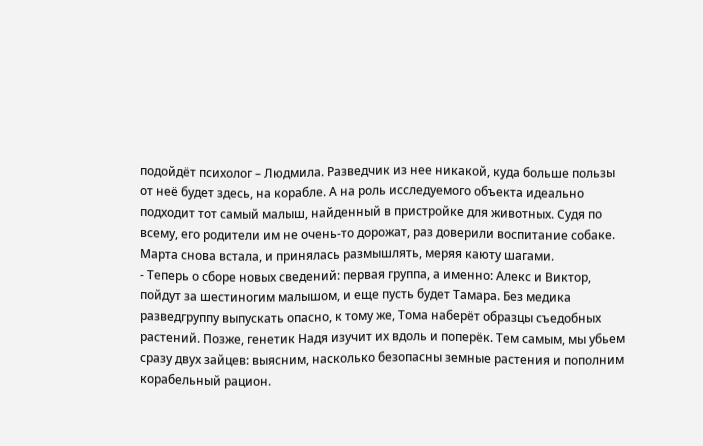подойдёт психолог – Людмила. Разведчик из нее никакой, куда больше пользы от неё будет здесь, на корабле. А на роль исследуемого объекта идеально подходит тот самый малыш, найденный в пристройке для животных. Судя по всему, его родители им не очень-то дорожат, раз доверили воспитание собаке.
Марта снова встала, и принялась размышлять, меряя каюту шагами.
- Теперь о сборе новых сведений: первая группа, а именно: Алекс и Виктор, пойдут за шестиногим малышом, и еще пусть будет Тамара. Без медика разведгруппу выпускать опасно, к тому же, Тома наберёт образцы съедобных растений. Позже, генетик Надя изучит их вдоль и поперёк. Тем самым, мы убьем сразу двух зайцев: выясним, насколько безопасны земные растения и пополним корабельный рацион.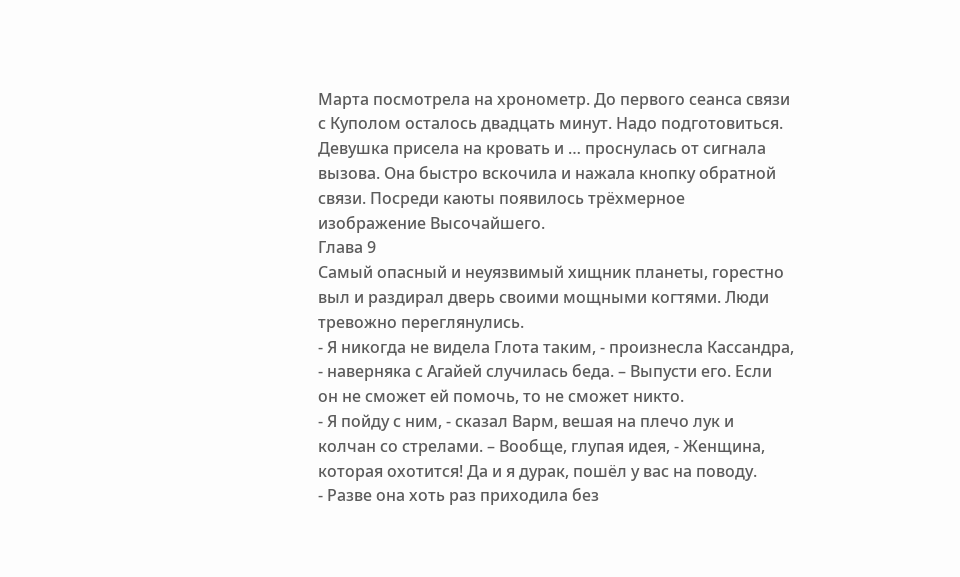Марта посмотрела на хронометр. До первого сеанса связи с Куполом осталось двадцать минут. Надо подготовиться. Девушка присела на кровать и … проснулась от сигнала вызова. Она быстро вскочила и нажала кнопку обратной связи. Посреди каюты появилось трёхмерное изображение Высочайшего.
Глава 9
Самый опасный и неуязвимый хищник планеты, горестно выл и раздирал дверь своими мощными когтями. Люди тревожно переглянулись.
- Я никогда не видела Глота таким, - произнесла Кассандра, - наверняка с Агайей случилась беда. – Выпусти его. Если он не сможет ей помочь, то не сможет никто.
- Я пойду с ним, - сказал Варм, вешая на плечо лук и колчан со стрелами. – Вообще, глупая идея, - Женщина, которая охотится! Да и я дурак, пошёл у вас на поводу.
- Разве она хоть раз приходила без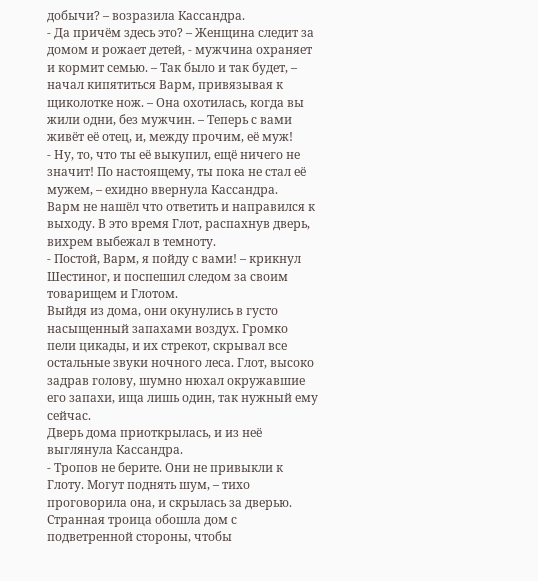добычи? – возразила Кассандра.
- Да причём здесь это? – Женщина следит за домом и рожает детей, - мужчина охраняет и кормит семью. – Так было и так будет, – начал кипятиться Варм, привязывая к щиколотке нож. – Она охотилась, когда вы жили одни, без мужчин. – Теперь с вами живёт её отец, и, между прочим, её муж!
- Ну, то, что ты её выкупил, ещё ничего не значит! По настоящему, ты пока не стал её мужем, – ехидно ввернула Кассандра.
Варм не нашёл что ответить и направился к выходу. В это время Глот, распахнув дверь, вихрем выбежал в темноту.
- Постой, Варм, я пойду с вами! – крикнул Шестиног, и поспешил следом за своим товарищем и Глотом.
Выйдя из дома, они окунулись в густо насыщенный запахами воздух. Громко пели цикады, и их стрекот, скрывал все остальные звуки ночного леса. Глот, высоко задрав голову, шумно нюхал окружавшие его запахи, ища лишь один, так нужный ему сейчас.
Дверь дома приоткрылась, и из неё выглянула Кассандра.
- Тропов не берите. Они не привыкли к Глоту. Могут поднять шум, – тихо проговорила она, и скрылась за дверью.
Странная троица обошла дом с подветренной стороны, чтобы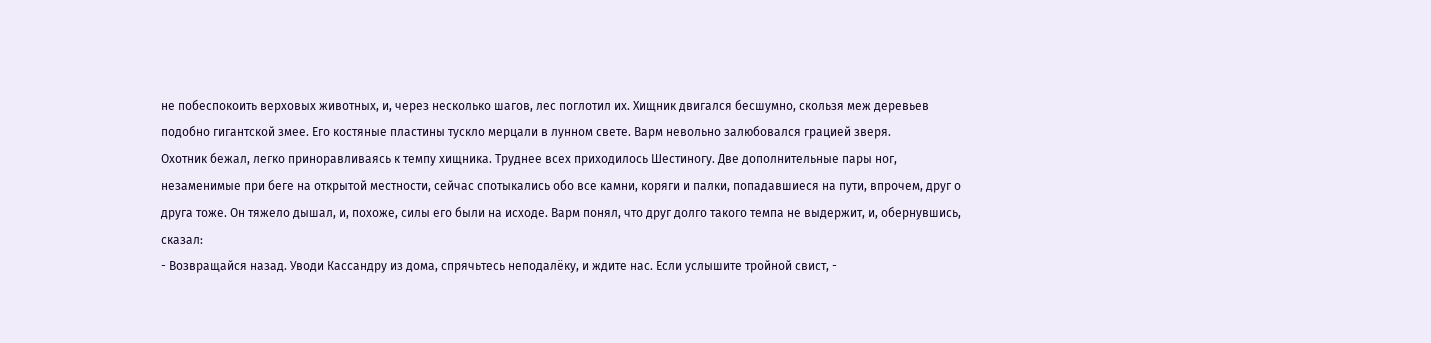не побеспокоить верховых животных, и, через несколько шагов, лес поглотил их. Хищник двигался бесшумно, скользя меж деревьев подобно гигантской змее. Его костяные пластины тускло мерцали в лунном свете. Варм невольно залюбовался грацией зверя.
Охотник бежал, легко приноравливаясь к темпу хищника. Труднее всех приходилось Шестиногу. Две дополнительные пары ног, незаменимые при беге на открытой местности, сейчас спотыкались обо все камни, коряги и палки, попадавшиеся на пути, впрочем, друг о друга тоже. Он тяжело дышал, и, похоже, силы его были на исходе. Варм понял, что друг долго такого темпа не выдержит, и, обернувшись, сказал:
- Возвращайся назад. Уводи Кассандру из дома, спрячьтесь неподалёку, и ждите нас. Если услышите тройной свист, -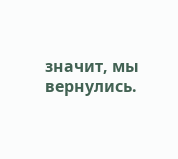значит, мы вернулись.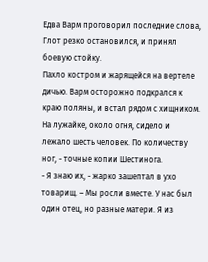Едва Варм проговорил последние слова, Глот резко остановился, и принял боевую стойку.
Пахло костром и жарящейся на вертеле дичью. Варм осторожно подкрался к краю поляны, и встал рядом с хищником.
На лужайке, около огня, сидело и лежало шесть человек. По количеству ног, - точные копии Шестинога.
- Я знаю их, - жарко зашептал в ухо товарищ. – Мы росли вместе. У нас был один отец, но разные матери. Я из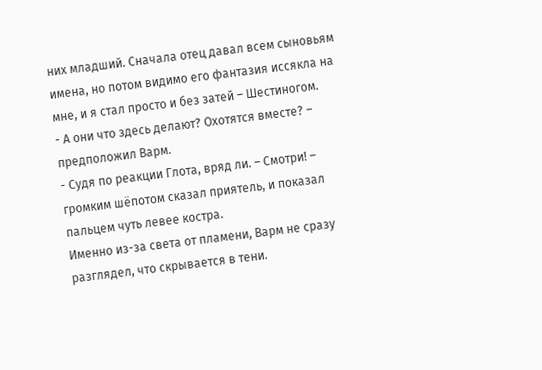них младший. Сначала отец давал всем сыновьям имена, но потом видимо его фантазия иссякла на мне, и я стал просто и без затей – Шестиногом.
- А они что здесь делают? Охотятся вместе? – предположил Варм.
- Судя по реакции Глота, вряд ли. – Смотри! – громким шёпотом сказал приятель, и показал пальцем чуть левее костра.
Именно из-за света от пламени, Варм не сразу разглядел, что скрывается в тени.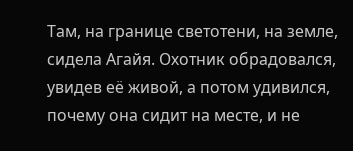Там, на границе светотени, на земле, сидела Агайя. Охотник обрадовался, увидев её живой, а потом удивился, почему она сидит на месте, и не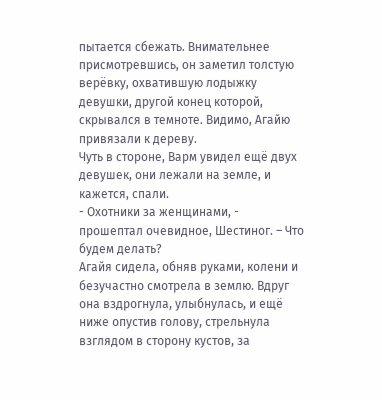пытается сбежать. Внимательнее присмотревшись, он заметил толстую верёвку, охватившую лодыжку девушки, другой конец которой, скрывался в темноте. Видимо, Агайю привязали к дереву.
Чуть в стороне, Варм увидел ещё двух девушек, они лежали на земле, и кажется, спали.
- Охотники за женщинами, - прошептал очевидное, Шестиног. – Что будем делать?
Агайя сидела, обняв руками, колени и безучастно смотрела в землю. Вдруг она вздрогнула, улыбнулась, и ещё ниже опустив голову, стрельнула взглядом в сторону кустов, за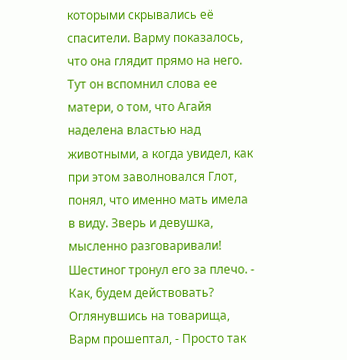которыми скрывались её спасители. Варму показалось, что она глядит прямо на него. Тут он вспомнил слова ее матери, о том, что Агайя наделена властью над животными, а когда увидел, как при этом заволновался Глот, понял, что именно мать имела в виду. Зверь и девушка, мысленно разговаривали!
Шестиног тронул его за плечо. - Как, будем действовать?
Оглянувшись на товарища, Варм прошептал, - Просто так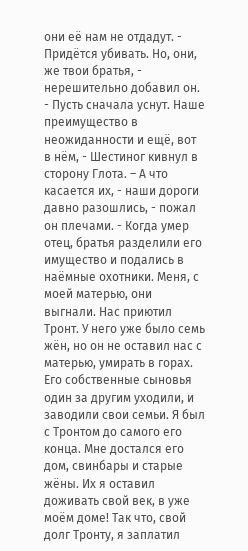они её нам не отдадут. - Придётся убивать. Но, они, же твои братья, - нерешительно добавил он.
- Пусть сначала уснут. Наше преимущество в неожиданности и ещё, вот в нём, - Шестиног кивнул в сторону Глота. – А что касается их, - наши дороги давно разошлись, - пожал он плечами. - Когда умер отец, братья разделили его имущество и подались в наёмные охотники. Меня, с моей матерью, они выгнали. Нас приютил Тронт. У него уже было семь жён, но он не оставил нас с матерью, умирать в горах. Его собственные сыновья один за другим уходили, и заводили свои семьи. Я был с Тронтом до самого его конца. Мне достался его дом, свинбары и старые жёны. Их я оставил доживать свой век, в уже моём доме! Так что, свой долг Тронту, я заплатил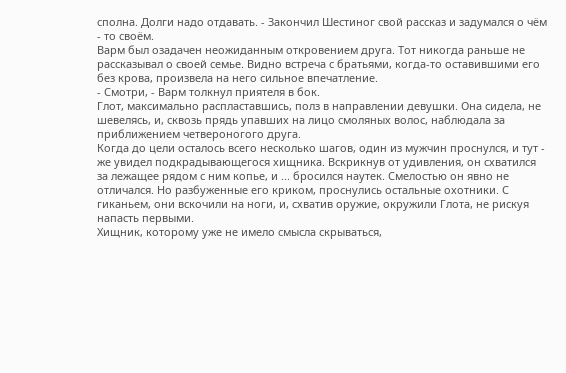сполна. Долги надо отдавать. - Закончил Шестиног свой рассказ и задумался о чём - то своём.
Варм был озадачен неожиданным откровением друга. Тот никогда раньше не рассказывал о своей семье. Видно встреча с братьями, когда-то оставившими его без крова, произвела на него сильное впечатление.
- Смотри, - Варм толкнул приятеля в бок.
Глот, максимально распластавшись, полз в направлении девушки. Она сидела, не шевелясь, и, сквозь прядь упавших на лицо смоляных волос, наблюдала за приближением четвероногого друга.
Когда до цели осталось всего несколько шагов, один из мужчин проснулся, и тут - же увидел подкрадывающегося хищника. Вскрикнув от удивления, он схватился за лежащее рядом с ним копье, и ... бросился наутек. Смелостью он явно не отличался. Но разбуженные его криком, проснулись остальные охотники. С гиканьем, они вскочили на ноги, и, схватив оружие, окружили Глота, не рискуя напасть первыми.
Хищник, которому уже не имело смысла скрываться,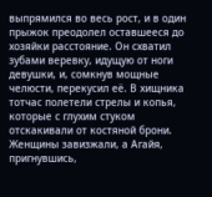выпрямился во весь рост, и в один прыжок преодолел оставшееся до хозяйки расстояние. Он схватил зубами веревку, идущую от ноги девушки, и, сомкнув мощные челюсти, перекусил её. В хищника тотчас полетели стрелы и копья, которые с глухим стуком отскакивали от костяной брони. Женщины завизжали, а Агайя, пригнувшись,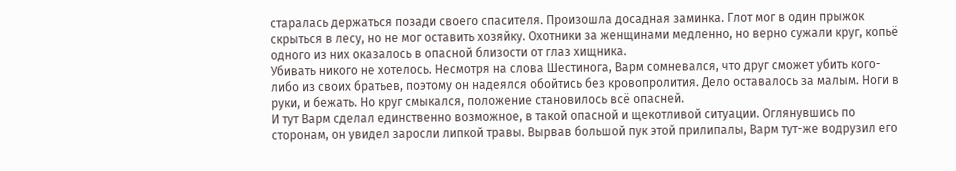старалась держаться позади своего спасителя. Произошла досадная заминка. Глот мог в один прыжок скрыться в лесу, но не мог оставить хозяйку. Охотники за женщинами медленно, но верно сужали круг, копьё одного из них оказалось в опасной близости от глаз хищника.
Убивать никого не хотелось. Несмотря на слова Шестинога, Варм сомневался, что друг сможет убить кого-либо из своих братьев, поэтому он надеялся обойтись без кровопролития. Дело оставалось за малым. Ноги в руки, и бежать. Но круг смыкался, положение становилось всё опасней.
И тут Варм сделал единственно возможное, в такой опасной и щекотливой ситуации. Оглянувшись по сторонам, он увидел заросли липкой травы. Вырвав большой пук этой прилипалы, Варм тут-же водрузил его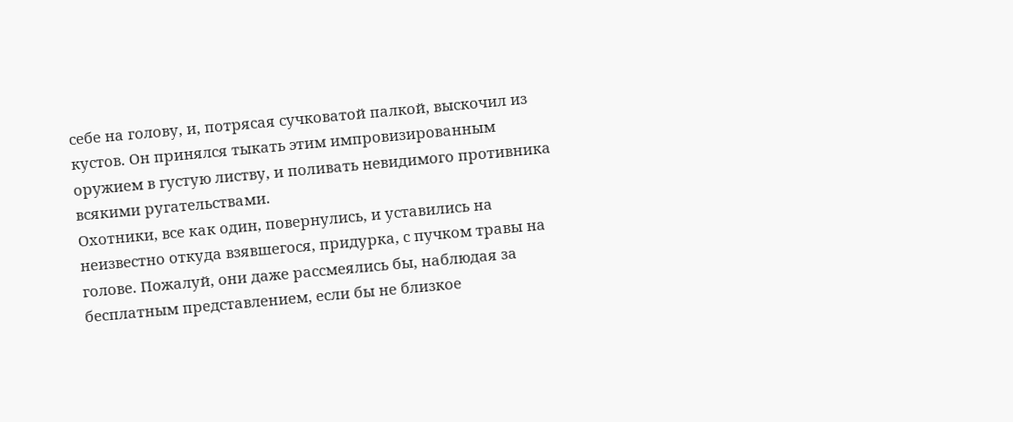себе на голову, и, потрясая сучковатой палкой, выскочил из кустов. Он принялся тыкать этим импровизированным оружием в густую листву, и поливать невидимого противника всякими ругательствами.
Охотники, все как один, повернулись, и уставились на неизвестно откуда взявшегося, придурка, с пучком травы на голове. Пожалуй, они даже рассмеялись бы, наблюдая за бесплатным представлением, если бы не близкое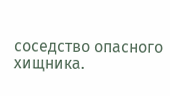соседство опасного хищника.